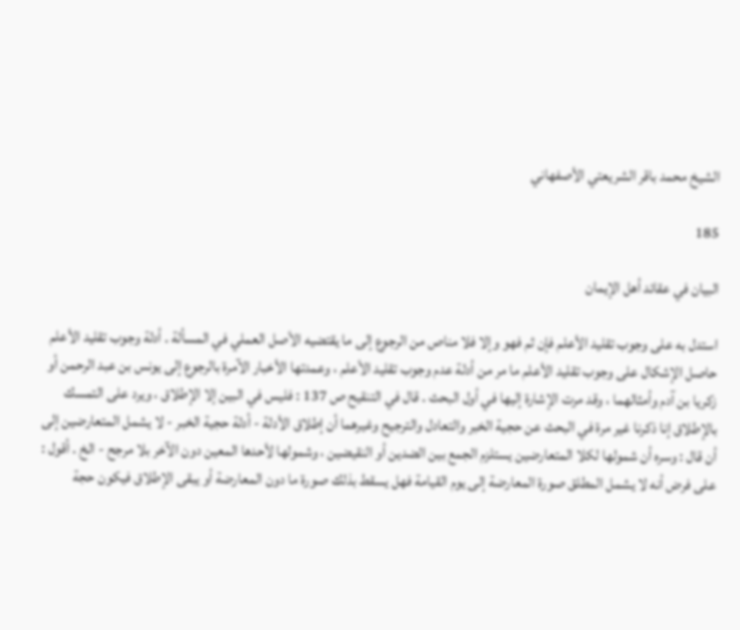الشيخ محمد باقر الشريعتي الأصفهاني

185

البيان في عقائد أهل الإيمان

استدل به على وجوب تقليد الأعلم فإن ثم فهو وإلا فلا مناص من الرجوع إلى ما يقتضيه الأصل العملي في المسألة . أدلة وجوب تقليد الأعلم حاصل الإشكال على وجوب تقليد الأعلم ما مر من أدلة عدم وجوب تقليد الأعلم ، وعمدتها الأخبار الآمرة بالرجوع إلى يونس بن عبد الرحمن أو زكريا بن آدم وأمثالهما ، وقد مرت الإشارة إليها في أول البحث . قال في التنقيح ص 137 : فليس في البين إلا الإطلاق ، ويرد على التمسك بالإطلاق إنا ذكرنا غير مرة في البحث عن حجية الخبر والتعادل والترجيح وغيرهما أن إطلاق الأدلة - أدلة حجية الخبر - لا يشمل المتعارضين إلى أن قال : وسره أن شمولها لكلا المتعارضين يستلزم الجمع بين الضدين أو النقيضين ، وشمولها لأحدها المعين دون الآخر بلا مرجح - الخ . أقول : على فرض أنه لا يشمل المطلق صورة المعارضة إلى يوم القيامة فهل يسقط بذلك صورة ما دون المعارضة أو يبقى الإطلاق فيكون حجة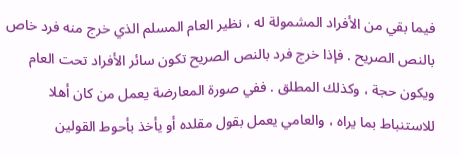فيما بقي من الأفراد المشمولة له ، نظير العام المسلم الذي خرج منه فرد خاص بالنص الصريح . فإذا خرج فرد بالنص الصريح تكون سائر الأفراد تحت العام ويكون حجة ، وكذلك المطلق . ففي صورة المعارضة يعمل من كان أهلا للاستنباط بما يراه ، والعامي يعمل بقول مقلده أو يأخذ بأحوط القولين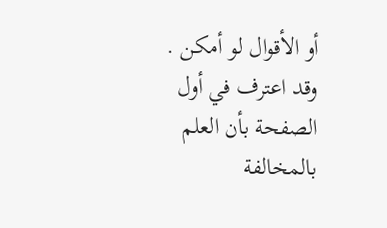أو الأقوال لو أمكن . وقد اعترف في أول الصفحة بأن العلم بالمخالفة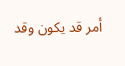أمر قد يكون وقد